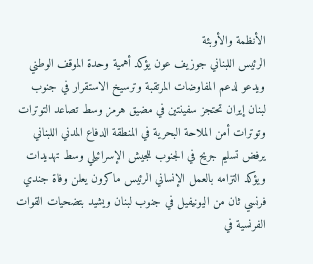الأنظمة والأوبئة
الرئيس اللبناني جوزيف عون يؤكد أهمية وحدة الموقف الوطني ويدعو لدعم المفاوضات المرتقبة وترسيخ الاستقرار في جنوب لبنان إيران تحتجز سفينتين في مضيق هرمز وسط تصاعد التوترات وتوترات أمن الملاحة البحرية في المنطقة الدفاع المدني اللبناني يرفض تسليم جريح في الجنوب للجيش الإسرائيلي وسط تهديدات ويؤكد التزامه بالعمل الإنساني الرئيس ماكرون يعلن وفاة جندي فرنسي ثان من اليونيفيل في جنوب لبنان ويشيد بتضحيات القوات الفرنسية في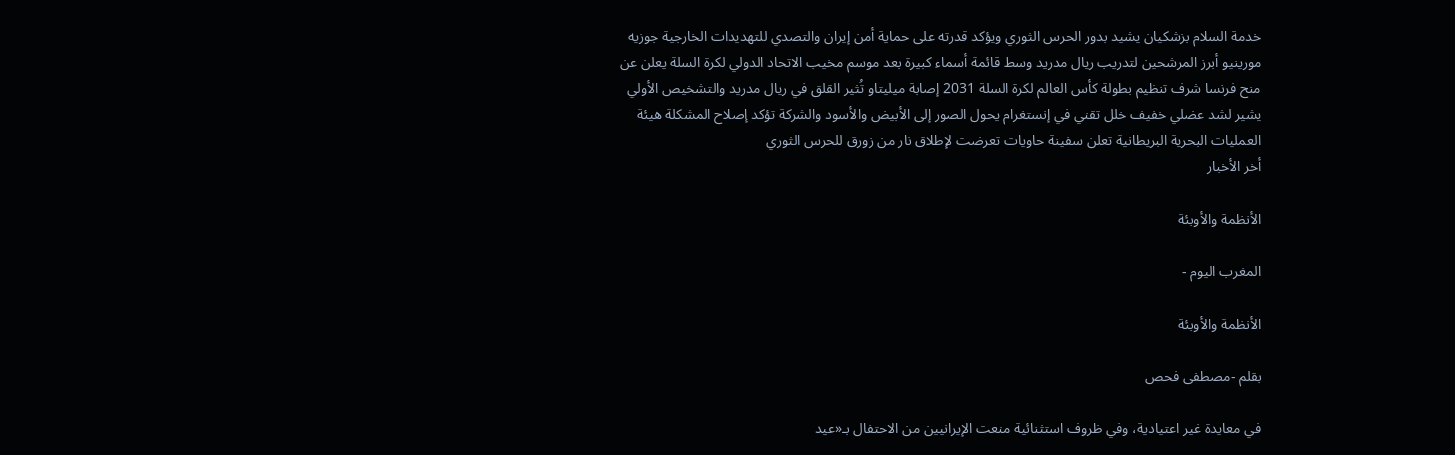خدمة السلام بزشكيان يشيد بدور الحرس الثوري ويؤكد قدرته على حماية أمن إيران والتصدي للتهديدات الخارجية جوزيه مورينيو أبرز المرشحين لتدريب ريال مدريد وسط قائمة أسماء كبيرة بعد موسم مخيب الاتحاد الدولي لكرة السلة يعلن عن منح فرنسا شرف تنظيم بطولة كأس العالم لكرة السلة 2031 إصابة ميليتاو تُثير القلق في ريال مدريد والتشخيص الأولي يشير لشد عضلي خفيف خلل تقني في إنستغرام يحول الصور إلى الأبيض والأسود والشركة تؤكد إصلاح المشكلة هيئة العمليات البحرية البريطانية تعلن سفينة حاويات تعرضت لإطلاق نار من زورق للحرس الثوري
أخر الأخبار

الأنظمة والأوبئة

المغرب اليوم -

الأنظمة والأوبئة

بقلم -مصطفى فحص

في معايدة غير اعتيادية، وفي ظروف استثنائية منعت الإيرانيين من الاحتفال بـ«عيد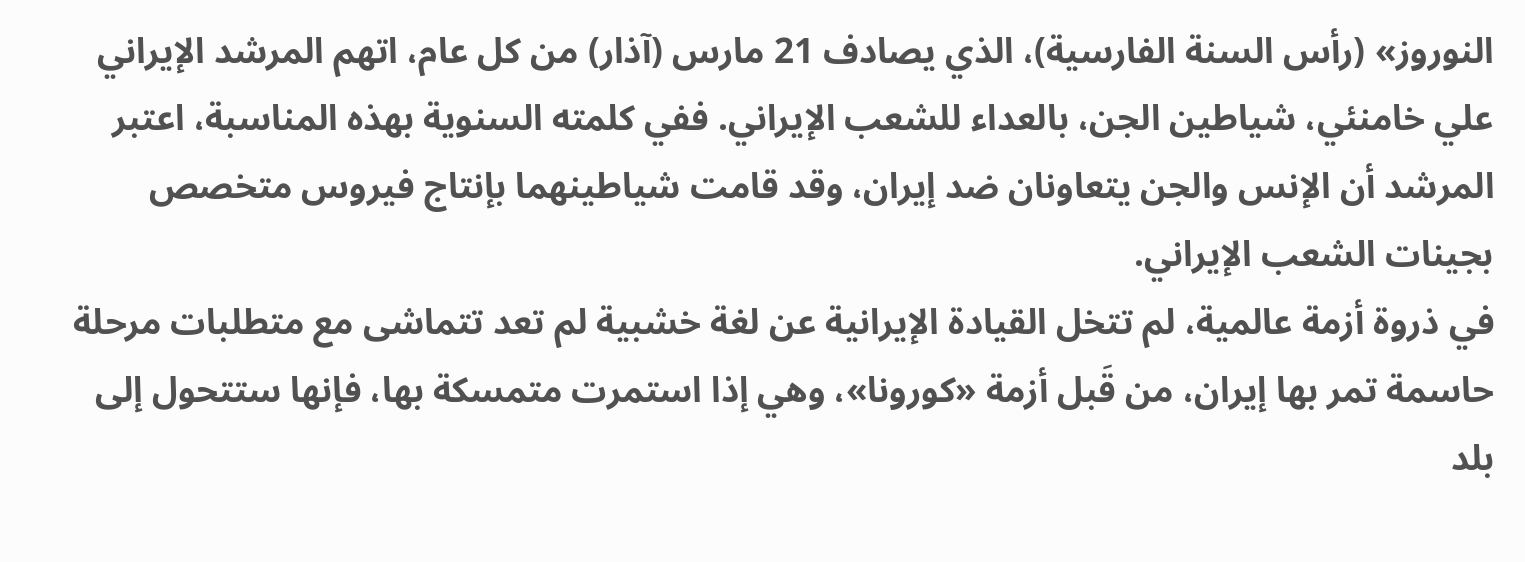النوروز» (رأس السنة الفارسية)، الذي يصادف 21 مارس (آذار) من كل عام، اتهم المرشد الإيراني علي خامنئي، شياطين الجن، بالعداء للشعب الإيراني. ففي كلمته السنوية بهذه المناسبة، اعتبر المرشد أن الإنس والجن يتعاونان ضد إيران، وقد قامت شياطينهما بإنتاج فيروس متخصص بجينات الشعب الإيراني.
في ذروة أزمة عالمية، لم تتخل القيادة الإيرانية عن لغة خشبية لم تعد تتماشى مع متطلبات مرحلة حاسمة تمر بها إيران، من قَبل أزمة «كورونا»، وهي إذا استمرت متمسكة بها، فإنها ستتحول إلى بلد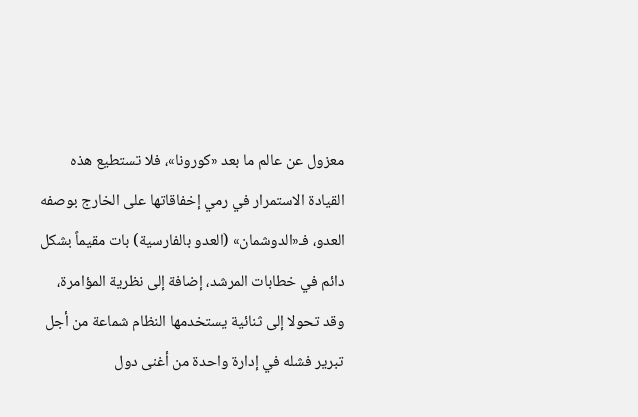معزول عن عالم ما بعد «كورونا»، فلا تستطيع هذه القيادة الاستمرار في رمي إخفاقاتها على الخارج بوصفه العدو، فـ«الدوشمان» (العدو بالفارسية) بات مقيماً بشكل دائم في خطابات المرشد، إضافة إلى نظرية المؤامرة، وقد تحولا إلى ثنائية يستخدمها النظام شماعة من أجل تبرير فشله في إدارة واحدة من أغنى دول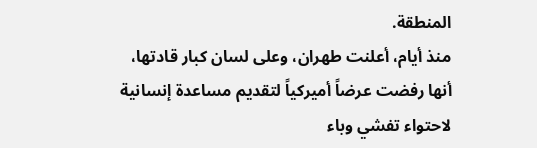المنطقة.
منذ أيام، أعلنت طهران، وعلى لسان كبار قادتها، أنها رفضت عرضاً أميركياً لتقديم مساعدة إنسانية لاحتواء تفشي وباء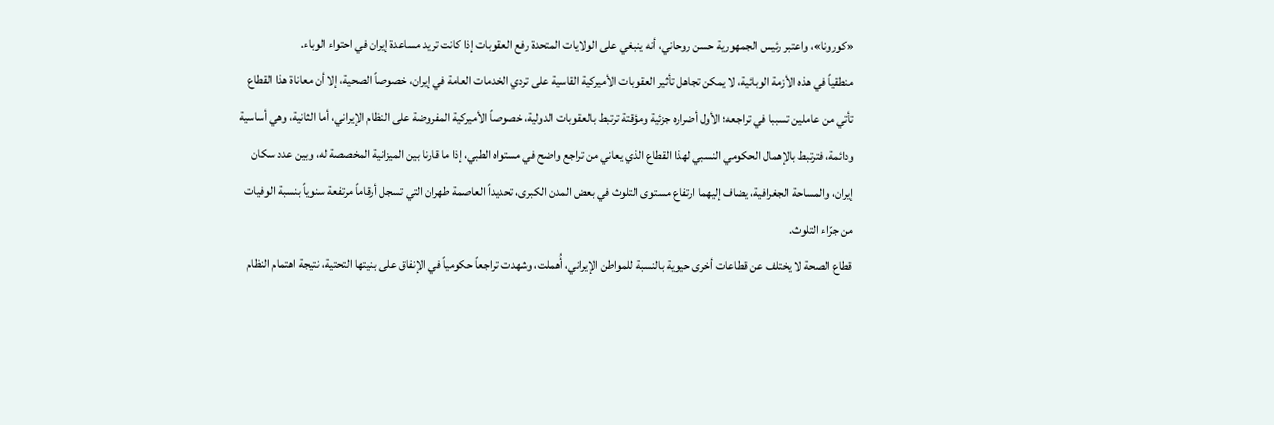«كورونا»، واعتبر رئيس الجمهورية حسن روحاني، أنه ينبغي على الولايات المتحدة رفع العقوبات إذا كانت تريد مساعدة إيران في احتواء الوباء.
منطقياً في هذه الأزمة الوبائية، لا يمكن تجاهل تأثير العقوبات الأميركية القاسية على تردي الخدمات العامة في إيران، خصوصاً الصحية، إلا أن معاناة هذا القطاع تأتي من عاملين تسببا في تراجعه؛ الأول أضراره جزئية ومؤقتة ترتبط بالعقوبات الدولية، خصوصاً الأميركية المفروضة على النظام الإيراني، أما الثانية، وهي أساسية ودائمة، فترتبط بالإهمال الحكومي النسبي لهذا القطاع الذي يعاني من تراجع واضح في مستواه الطبي، إذا ما قارنا بين الميزانية المخصصة له، وبين عدد سكان إيران، والمساحة الجغرافية، يضاف إليهما ارتفاع مستوى التلوث في بعض المدن الكبرى، تحديداً العاصمة طهران التي تسجل أرقاماً مرتفعة سنوياً بنسبة الوفيات من جرّاء التلوث.
قطاع الصحة لا يختلف عن قطاعات أخرى حيوية بالنسبة للمواطن الإيراني، أُهملت، وشهدت تراجعاً حكومياً في الإنفاق على بنيتها التحتية، نتيجة اهتمام النظام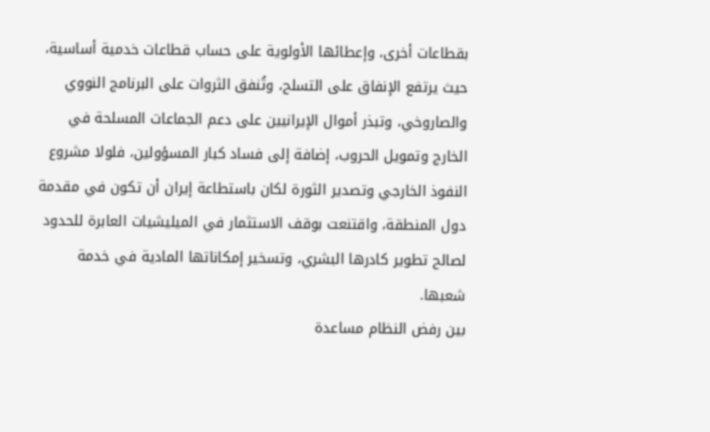بقطاعات أخرى، وإعطائها الأولوية على حساب قطاعات خدمية أساسية، حيث يرتفع الإنفاق على التسلح، وتُنفق الثروات على البرنامج النووي والصاروخي، وتبذر أموال الإيرانيين على دعم الجماعات المسلحة في الخارج وتمويل الحروب، إضافة إلى فساد كبار المسؤولين، فلولا مشروع النفوذ الخارجي وتصدير الثورة لكان باستطاعة إيران أن تكون في مقدمة دول المنطقة، واقتنعت بوقف الاستثمار في الميليشيات العابرة للحدود لصالح تطوير كادرها البشري، وتسخير إمكاناتها المادية في خدمة شعبها.
بين رفض النظام مساعدة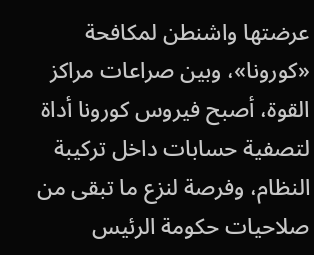عرضتها واشنطن لمكافحة «كورونا»، وبين صراعات مراكز القوة، أصبح فيروس كورونا أداة لتصفية حسابات داخل تركيبة النظام، وفرصة لنزع ما تبقى من صلاحيات حكومة الرئيس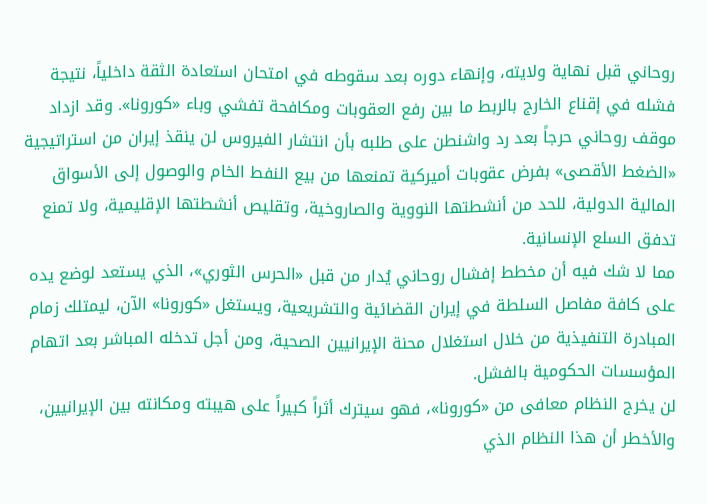روحاني قبل نهاية ولايته، وإنهاء دوره بعد سقوطه في امتحان استعادة الثقة داخلياً، نتيجة فشله في إقناع الخارج بالربط ما بين رفع العقوبات ومكافحة تفشي وباء «كورونا». وقد ازداد موقف روحاني حرجاً بعد رد واشنطن على طلبه بأن انتشار الفيروس لن ينقذ إيران من استراتيجية «الضغط الأقصى» بفرض عقوبات أميركية تمنعها من بيع النفط الخام والوصول إلى الأسواق المالية الدولية، للحد من أنشطتها النووية والصاروخية، وتقليص أنشطتها الإقليمية، ولا تمنع تدفق السلع الإنسانية.
مما لا شك فيه أن مخطط إفشال روحاني يُدار من قبل «الحرس الثوري»، الذي يستعد لوضع يده على كافة مفاصل السلطة في إيران القضائية والتشريعية، ويستغل «كورونا» الآن، ليمتلك زمام المبادرة التنفيذية من خلال استغلال محنة الإيرانيين الصحية، ومن أجل تدخله المباشر بعد اتهام المؤسسات الحكومية بالفشل.
لن يخرج النظام معافى من «كورونا»، فهو سيترك أثراً كبيراً على هيبته ومكانته بين الإيرانيين، والأخطر أن هذا النظام الذي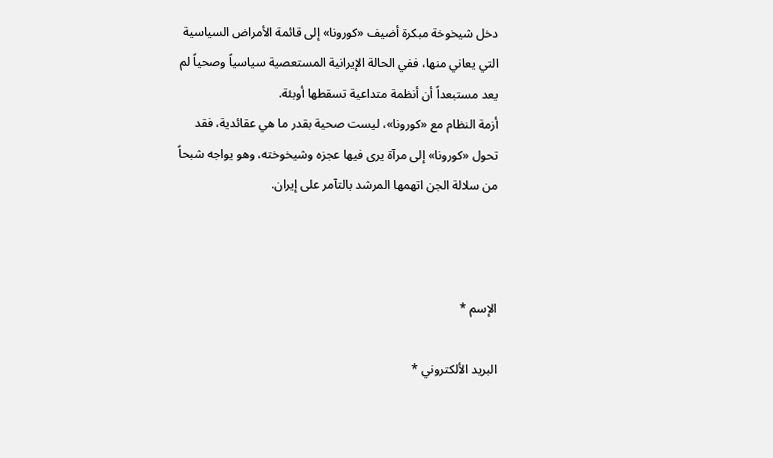دخل شيخوخة مبكرة أضيف «كورونا» إلى قائمة الأمراض السياسية التي يعاني منها، ففي الحالة الإيرانية المستعصية سياسياً وصحياً لم يعد مستبعداً أن أنظمة متداعية تسقطها أوبئة.
أزمة النظام مع «كورونا»، ليست صحية بقدر ما هي عقائدية، فقد تحول «كورونا» إلى مرآة يرى فيها عجزه وشيخوخته، وهو يواجه شبحاً من سلالة الجن اتهمها المرشد بالتآمر على إيران.



الإسم *

البريد الألكتروني *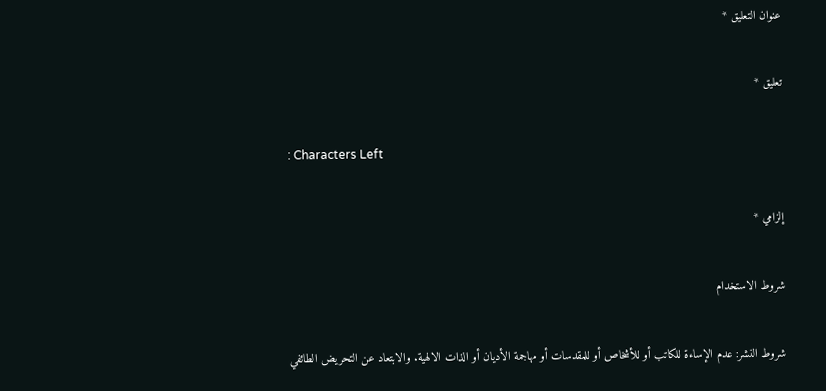عنوان التعليق *

تعليق *

: Characters Left

إلزامي *

شروط الاستخدام

شروط النشر: عدم الإساءة للكاتب أو للأشخاص أو للمقدسات أو مهاجمة الأديان أو الذات الالهية. والابتعاد عن التحريض الطائفي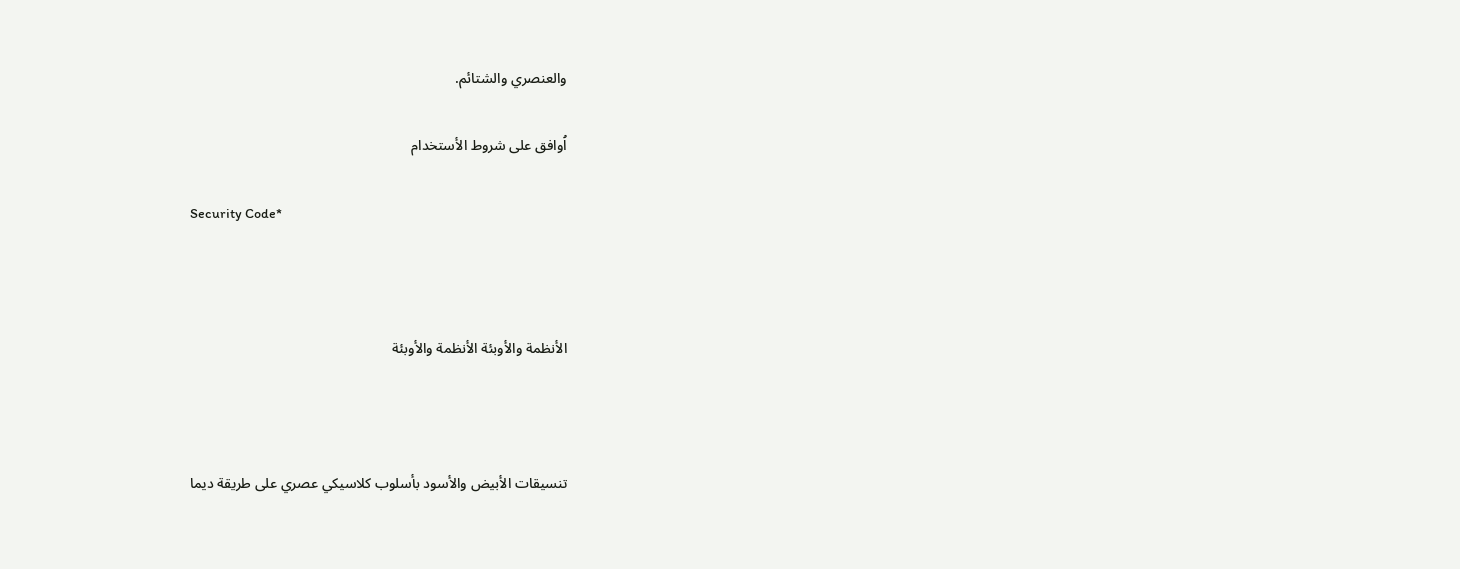والعنصري والشتائم.

اُوافق على شروط الأستخدام

Security Code*



الأنظمة والأوبئة الأنظمة والأوبئة



تنسيقات الأبيض والأسود بأسلوب كلاسيكي عصري على طريقة ديما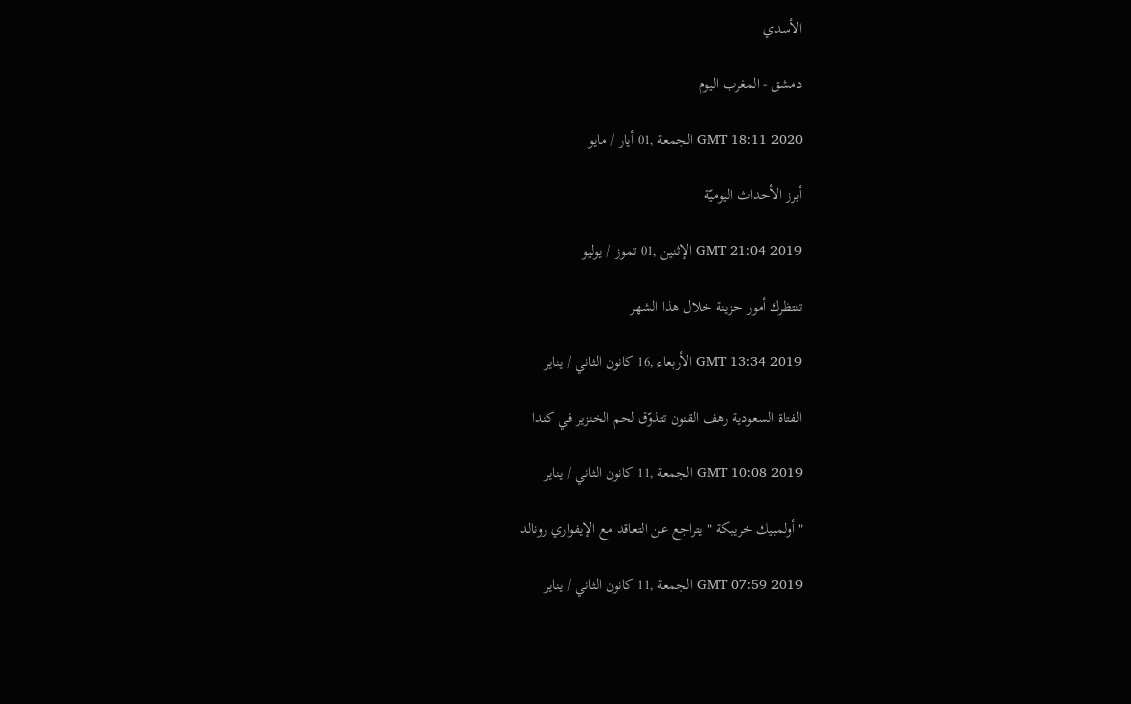الأسدي

دمشق - المغرب اليوم

GMT 18:11 2020 الجمعة ,01 أيار / مايو

أبرز الأحداث اليوميّة

GMT 21:04 2019 الإثنين ,01 تموز / يوليو

تنتظرك أمور حزينة خلال هذا الشهر

GMT 13:34 2019 الأربعاء ,16 كانون الثاني / يناير

الفتاة السعودية رهف القنون تتذوّق لحم الخنزير في كندا

GMT 10:08 2019 الجمعة ,11 كانون الثاني / يناير

"أولمبيك خريبكة " يتراجع عن التعاقد مع الإيفواري رونالد

GMT 07:59 2019 الجمعة ,11 كانون الثاني / يناير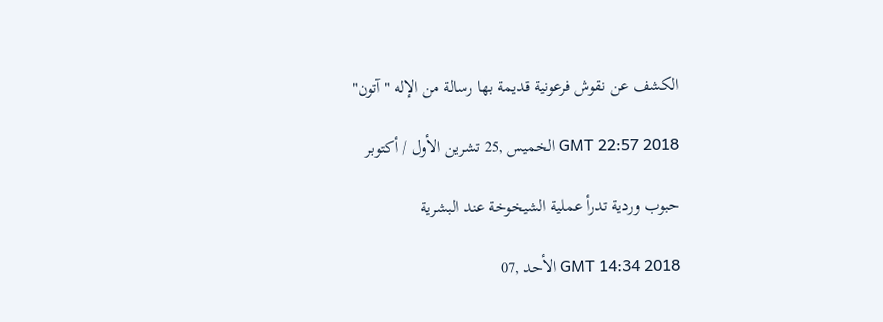الكشف عن نقوش فرعونية قديمة بها رسالة من الإله "آتون"

GMT 22:57 2018 الخميس ,25 تشرين الأول / أكتوبر

حبوب وردية تدرأ عملية الشيخوخة عند البشرية

GMT 14:34 2018 الأحد ,07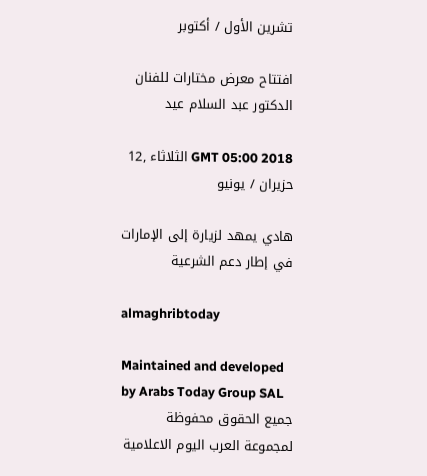تشرين الأول / أكتوبر

افتتاح معرض مختارات للفنان الدكتور عبد السلام عيد

GMT 05:00 2018 الثلاثاء ,12 حزيران / يونيو

هادي يمهد لزيارة إلى الإمارات في إطار دعم الشرعية

almaghribtoday

Maintained and developed by Arabs Today Group SAL
جميع الحقوق محفوظة لمجموعة العرب اليوم الاعلامية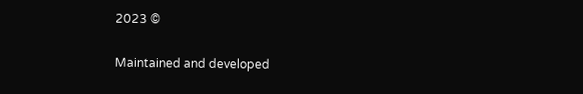2023 ©

Maintained and developed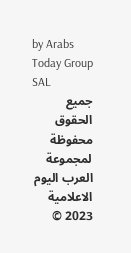by Arabs Today Group SAL
جميع الحقوق محفوظة لمجموعة العرب اليوم الاعلامية 2023 ©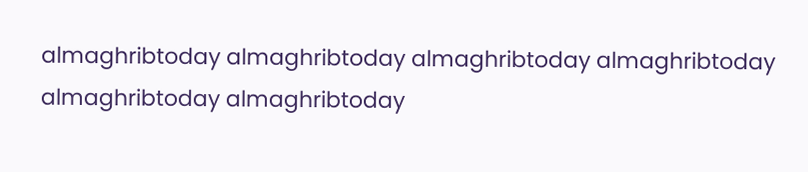almaghribtoday almaghribtoday almaghribtoday almaghribtoday
almaghribtoday almaghribtoday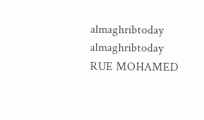almaghribtoday
almaghribtoday
RUE MOHAMED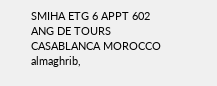SMIHA ETG 6 APPT 602 ANG DE TOURS CASABLANCA MOROCCO
almaghrib,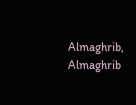Almaghrib, Almaghrib